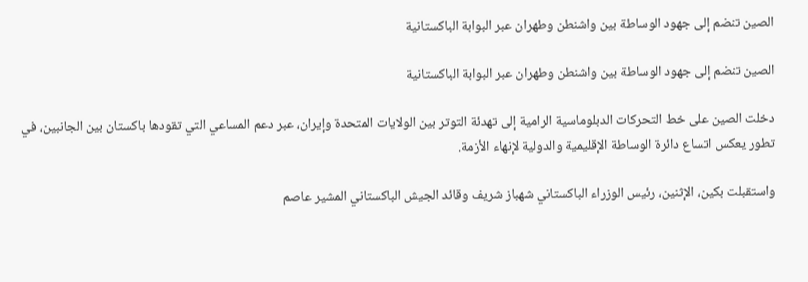الصين تنضم إلى جهود الوساطة بين واشنطن وطهران عبر البوابة الباكستانية

الصين تنضم إلى جهود الوساطة بين واشنطن وطهران عبر البوابة الباكستانية

دخلت الصين على خط التحركات الدبلوماسية الرامية إلى تهدئة التوتر بين الولايات المتحدة وإيران، عبر دعم المساعي التي تقودها باكستان بين الجانبين، في تطور يعكس اتساع دائرة الوساطة الإقليمية والدولية لإنهاء الأزمة.

واستقبلت بكين، الإثنين، رئيس الوزراء الباكستاني شهباز شريف وقائد الجيش الباكستاني المشير عاصم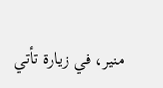منير، في زيارة تأتي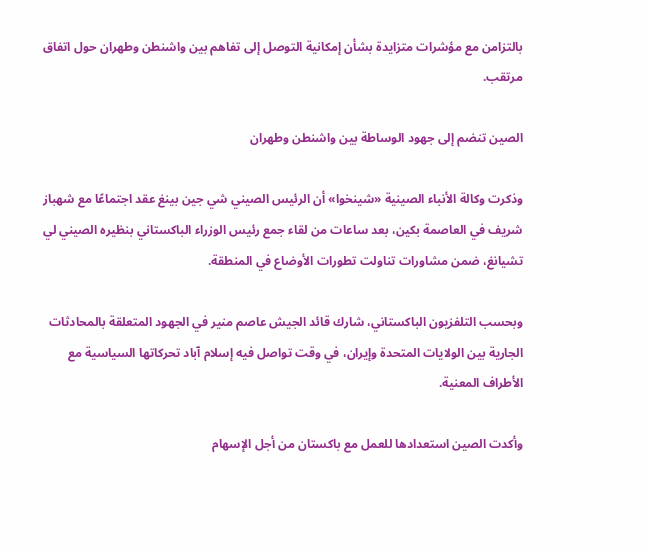بالتزامن مع مؤشرات متزايدة بشأن إمكانية التوصل إلى تفاهم بين واشنطن وطهران حول اتفاق مرتقب.

الصين تنضم إلى جهود الوساطة بين واشنطن وطهران

وذكرت وكالة الأنباء الصينية «شينخوا» أن الرئيس الصيني شي جين بينغ عقد اجتماعًا مع شهباز شريف في العاصمة بكين، بعد ساعات من لقاء جمع رئيس الوزراء الباكستاني بنظيره الصيني لي تشيانغ، ضمن مشاورات تناولت تطورات الأوضاع في المنطقة.

وبحسب التلفزيون الباكستاني، شارك قائد الجيش عاصم منير في الجهود المتعلقة بالمحادثات الجارية بين الولايات المتحدة وإيران، في وقت تواصل فيه إسلام آباد تحركاتها السياسية مع الأطراف المعنية.

وأكدت الصين استعدادها للعمل مع باكستان من أجل الإسهام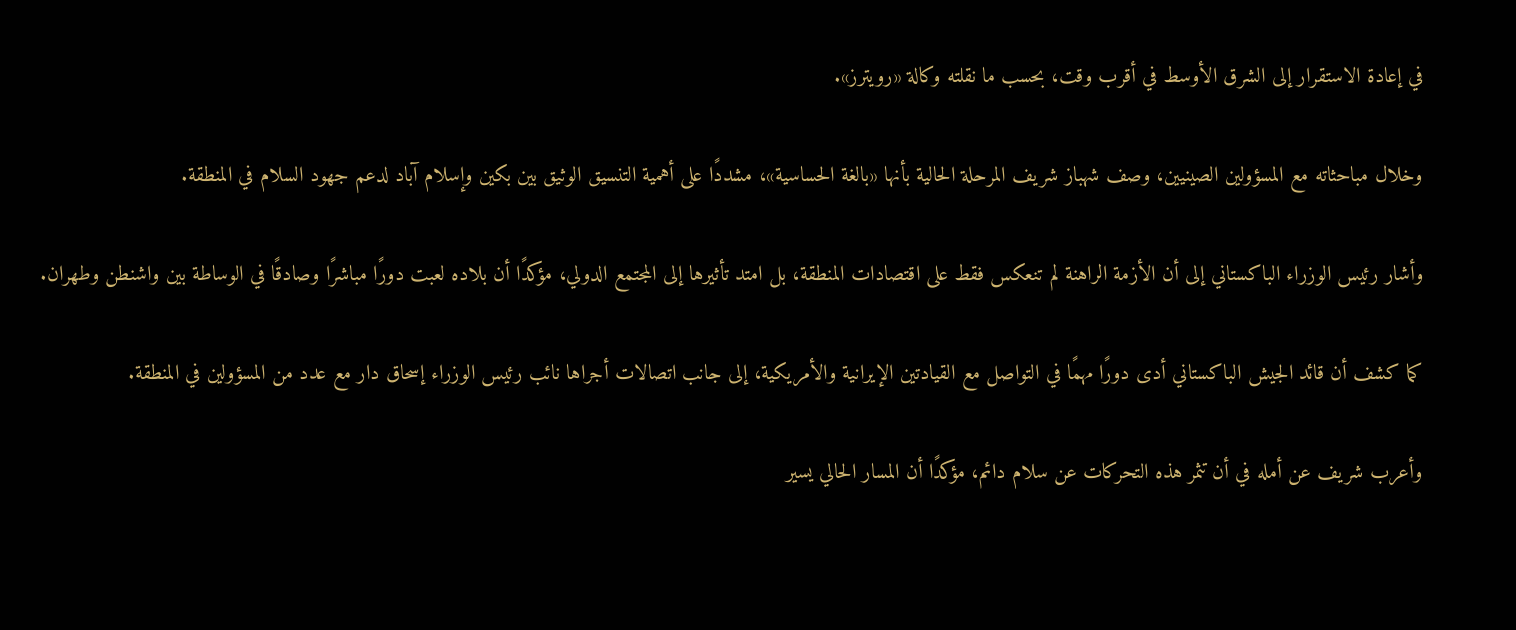في إعادة الاستقرار إلى الشرق الأوسط في أقرب وقت، بحسب ما نقلته وكالة «رويترز».

وخلال مباحثاته مع المسؤولين الصينيين، وصف شهباز شريف المرحلة الحالية بأنها «بالغة الحساسية»، مشددًا على أهمية التنسيق الوثيق بين بكين وإسلام آباد لدعم جهود السلام في المنطقة.

وأشار رئيس الوزراء الباكستاني إلى أن الأزمة الراهنة لم تنعكس فقط على اقتصادات المنطقة، بل امتد تأثيرها إلى المجتمع الدولي، مؤكدًا أن بلاده لعبت دورًا مباشرًا وصادقًا في الوساطة بين واشنطن وطهران.

كما كشف أن قائد الجيش الباكستاني أدى دورًا مهمًا في التواصل مع القيادتين الإيرانية والأمريكية، إلى جانب اتصالات أجراها نائب رئيس الوزراء إسحاق دار مع عدد من المسؤولين في المنطقة.

وأعرب شريف عن أمله في أن تثمر هذه التحركات عن سلام دائم، مؤكدًا أن المسار الحالي يسير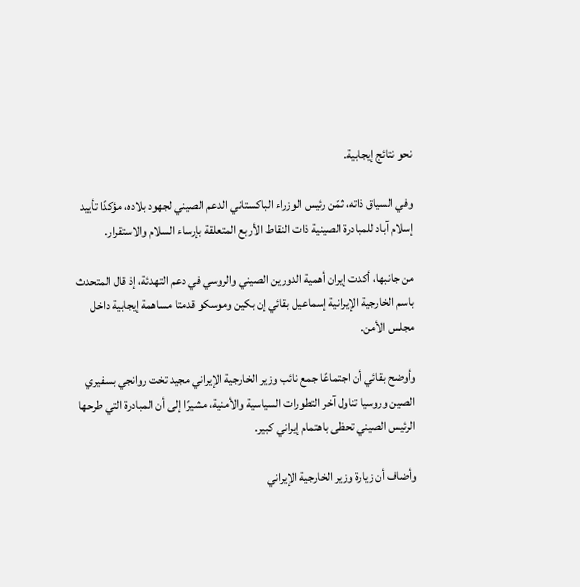نحو نتائج إيجابية.

وفي السياق ذاته، ثمّن رئيس الوزراء الباكستاني الدعم الصيني لجهود بلاده، مؤكدًا تأييد إسلام آباد للمبادرة الصينية ذات النقاط الأربع المتعلقة بإرساء السلام والاستقرار.

من جانبها، أكدت إيران أهمية الدورين الصيني والروسي في دعم التهدئة، إذ قال المتحدث باسم الخارجية الإيرانية إسماعيل بقائي إن بكين وموسكو قدمتا مساهمة إيجابية داخل مجلس الأمن.

وأوضح بقائي أن اجتماعًا جمع نائب وزير الخارجية الإيراني مجيد تخت روانجي بسفيري الصين وروسيا تناول آخر التطورات السياسية والأمنية، مشيرًا إلى أن المبادرة التي طرحها الرئيس الصيني تحظى باهتمام إيراني كبير.

وأضاف أن زيارة وزير الخارجية الإيراني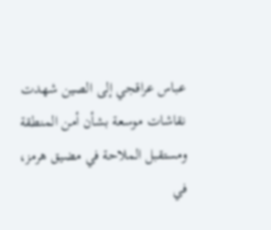عباس عراقجي إلى الصين شهدت نقاشات موسعة بشأن أمن المنطقة ومستقبل الملاحة في مضيق هرمز، في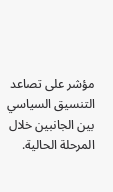مؤشر على تصاعد التنسيق السياسي بين الجانبين خلال المرحلة الحالية.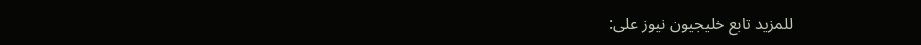للمزيد تابع خليجيون نيوز على: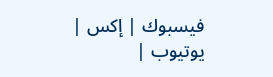فيسبوك | إكس | يوتيوب |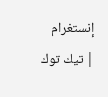إنستغرام | تيك توك